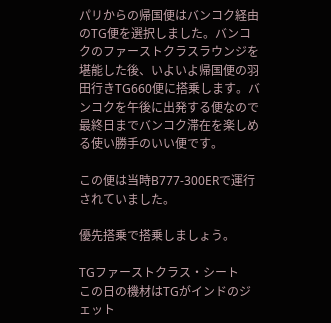パリからの帰国便はバンコク経由のTG便を選択しました。バンコクのファーストクラスラウンジを堪能した後、いよいよ帰国便の羽田行きTG660便に搭乗します。バンコクを午後に出発する便なので最終日までバンコク滞在を楽しめる使い勝手のいい便です。

この便は当時B777-300ERで運行されていました。

優先搭乗で搭乗しましょう。

TGファーストクラス・シート
この日の機材はTGがインドのジェット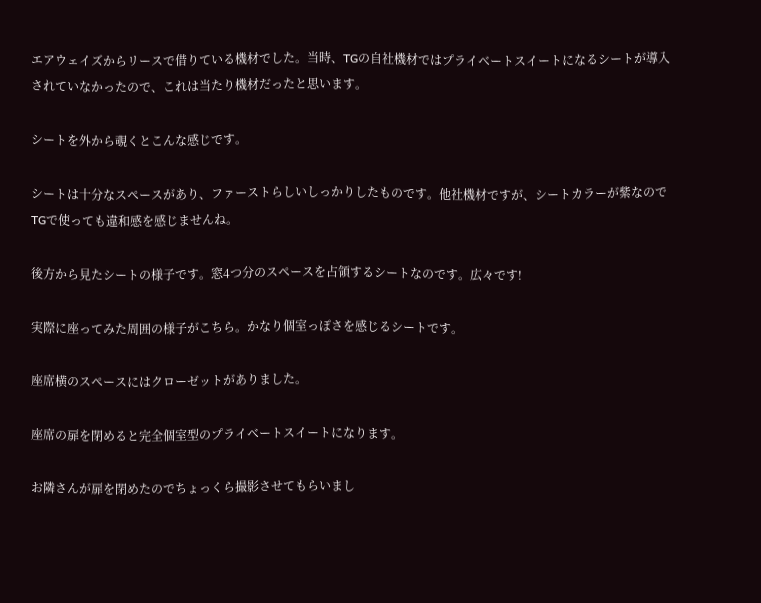エアウェイズからリースで借りている機材でした。当時、TGの自社機材ではプライベートスイートになるシートが導入されていなかったので、これは当たり機材だったと思います。

シートを外から覗くとこんな感じです。

シートは十分なスペースがあり、ファーストらしいしっかりしたものです。他社機材ですが、シートカラーが紫なのでTGで使っても違和感を感じませんね。

後方から見たシートの様子です。窓4つ分のスペースを占領するシートなのです。広々です!

実際に座ってみた周囲の様子がこちら。かなり個室っぽさを感じるシートです。

座席横のスペースにはクローゼットがありました。

座席の扉を閉めると完全個室型のプライベートスイートになります。

お隣さんが扉を閉めたのでちょっくら撮影させてもらいまし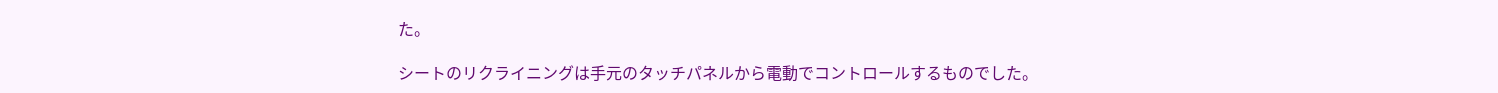た。

シートのリクライニングは手元のタッチパネルから電動でコントロールするものでした。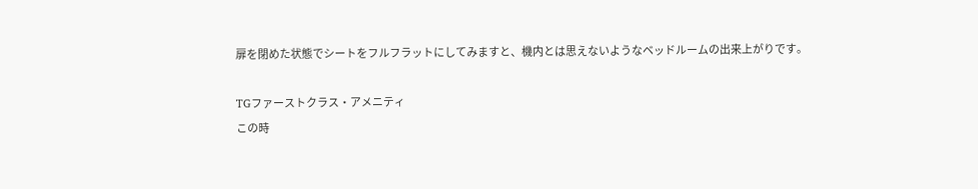扉を閉めた状態でシートをフルフラットにしてみますと、機内とは思えないようなベッドルームの出来上がりです。

TGファーストクラス・アメニティ
この時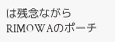は残念ながらRIMOWAのポーチ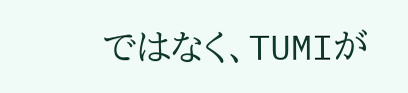ではなく、TUMIが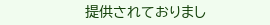提供されておりまし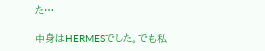た…

中身はHERMESでした。でも私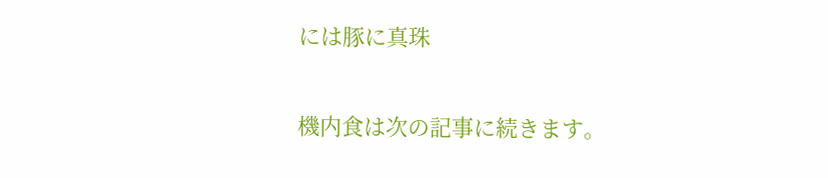には豚に真珠

機内食は次の記事に続きます。